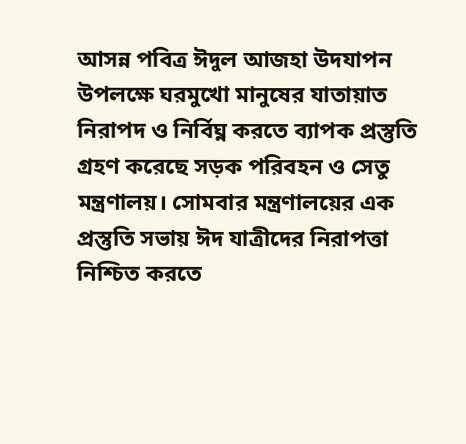আসন্ন পবিত্র ঈদুল আজহা উদযাপন উপলক্ষে ঘরমুখো মানুষের যাতায়াত নিরাপদ ও নির্বিঘ্ন করতে ব্যাপক প্রস্তুতি গ্রহণ করেছে সড়ক পরিবহন ও সেতু মন্ত্রণালয়। সোমবার মন্ত্রণালয়ের এক প্রস্তুতি সভায় ঈদ যাত্রীদের নিরাপত্তা নিশ্চিত করতে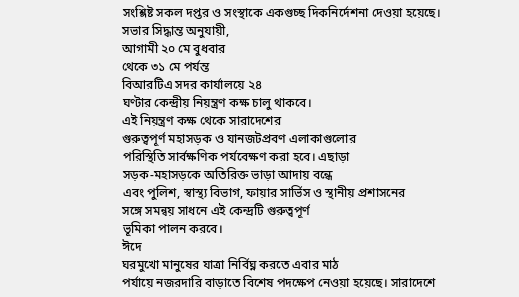সংশ্লিষ্ট সকল দপ্তর ও সংস্থাকে একগুচ্ছ দিকনির্দেশনা দেওয়া হয়েছে।
সভার সিদ্ধান্ত অনুযায়ী,
আগামী ২০ মে বুধবার
থেকে ৩১ মে পর্যন্ত
বিআরটিএ সদর কার্যালয়ে ২৪
ঘণ্টার কেন্দ্রীয় নিয়ন্ত্রণ কক্ষ চালু থাকবে।
এই নিয়ন্ত্রণ কক্ষ থেকে সারাদেশের
গুরুত্বপূর্ণ মহাসড়ক ও যানজটপ্রবণ এলাকাগুলোর
পরিস্থিতি সার্বক্ষণিক পর্যবেক্ষণ করা হবে। এছাড়া
সড়ক-মহাসড়কে অতিরিক্ত ভাড়া আদায় বন্ধে
এবং পুলিশ, স্বাস্থ্য বিভাগ, ফায়ার সার্ভিস ও স্থানীয় প্রশাসনের
সঙ্গে সমন্বয় সাধনে এই কেন্দ্রটি গুরুত্বপূর্ণ
ভূমিকা পালন করবে।
ঈদে
ঘরমুখো মানুষের যাত্রা নির্বিঘ্ন করতে এবার মাঠ
পর্যায়ে নজরদারি বাড়াতে বিশেষ পদক্ষেপ নেওয়া হয়েছে। সারাদেশে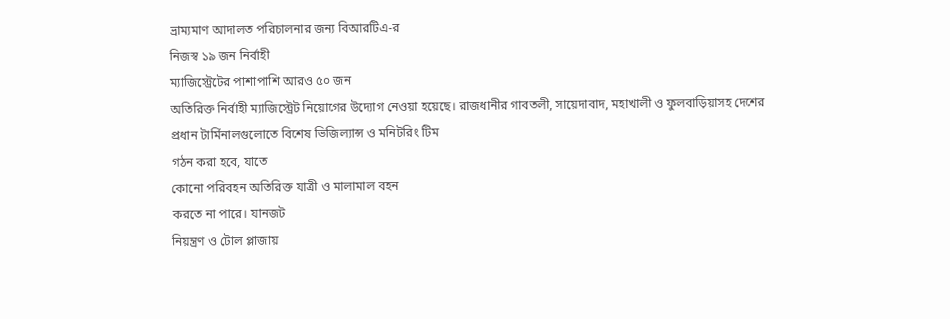ভ্রাম্যমাণ আদালত পরিচালনার জন্য বিআরটিএ-র
নিজস্ব ১৯ জন নির্বাহী
ম্যাজিস্ট্রেটের পাশাপাশি আরও ৫০ জন
অতিরিক্ত নির্বাহী ম্যাজিস্ট্রেট নিয়োগের উদ্যোগ নেওয়া হয়েছে। রাজধানীর গাবতলী, সায়েদাবাদ, মহাখালী ও ফুলবাড়িয়াসহ দেশের
প্রধান টার্মিনালগুলোতে বিশেষ ভিজিল্যান্স ও মনিটরিং টিম
গঠন করা হবে, যাতে
কোনো পরিবহন অতিরিক্ত যাত্রী ও মালামাল বহন
করতে না পারে। যানজট
নিয়ন্ত্রণ ও টোল প্লাজায়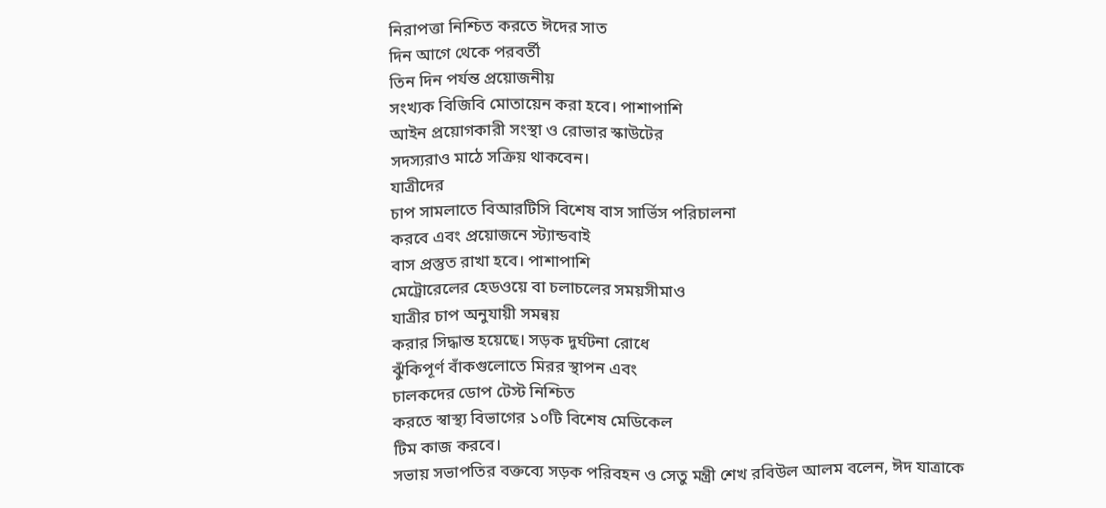নিরাপত্তা নিশ্চিত করতে ঈদের সাত
দিন আগে থেকে পরবর্তী
তিন দিন পর্যন্ত প্রয়োজনীয়
সংখ্যক বিজিবি মোতায়েন করা হবে। পাশাপাশি
আইন প্রয়োগকারী সংস্থা ও রোভার স্কাউটের
সদস্যরাও মাঠে সক্রিয় থাকবেন।
যাত্রীদের
চাপ সামলাতে বিআরটিসি বিশেষ বাস সার্ভিস পরিচালনা
করবে এবং প্রয়োজনে স্ট্যান্ডবাই
বাস প্রস্তুত রাখা হবে। পাশাপাশি
মেট্রোরেলের হেডওয়ে বা চলাচলের সময়সীমাও
যাত্রীর চাপ অনুযায়ী সমন্বয়
করার সিদ্ধান্ত হয়েছে। সড়ক দুর্ঘটনা রোধে
ঝুঁকিপূর্ণ বাঁকগুলোতে মিরর স্থাপন এবং
চালকদের ডোপ টেস্ট নিশ্চিত
করতে স্বাস্থ্য বিভাগের ১০টি বিশেষ মেডিকেল
টিম কাজ করবে।
সভায় সভাপতির বক্তব্যে সড়ক পরিবহন ও সেতু মন্ত্রী শেখ রবিউল আলম বলেন, ঈদ যাত্রাকে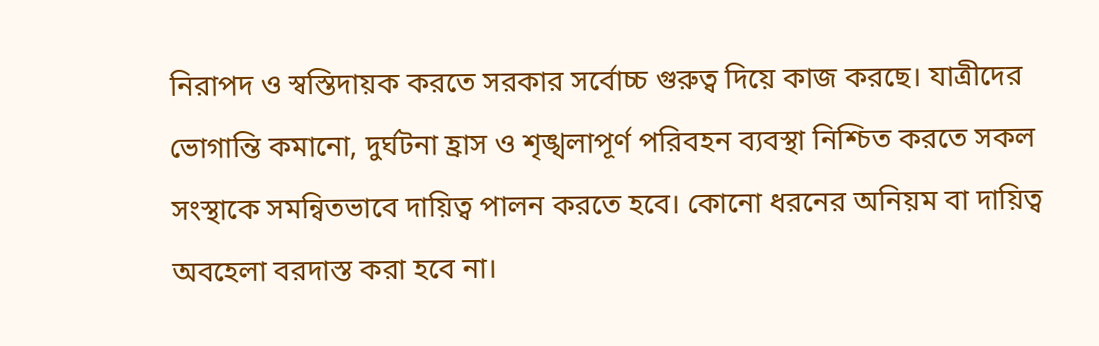নিরাপদ ও স্বস্তিদায়ক করতে সরকার সর্বোচ্চ গুরুত্ব দিয়ে কাজ করছে। যাত্রীদের ভোগান্তি কমানো, দুর্ঘটনা হ্রাস ও শৃঙ্খলাপূর্ণ পরিবহন ব্যবস্থা নিশ্চিত করতে সকল সংস্থাকে সমন্বিতভাবে দায়িত্ব পালন করতে হবে। কোনো ধরনের অনিয়ম বা দায়িত্ব অবহেলা বরদাস্ত করা হবে না।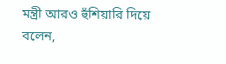মন্ত্রী আরও হুঁশিয়ারি দিয়ে বলেন,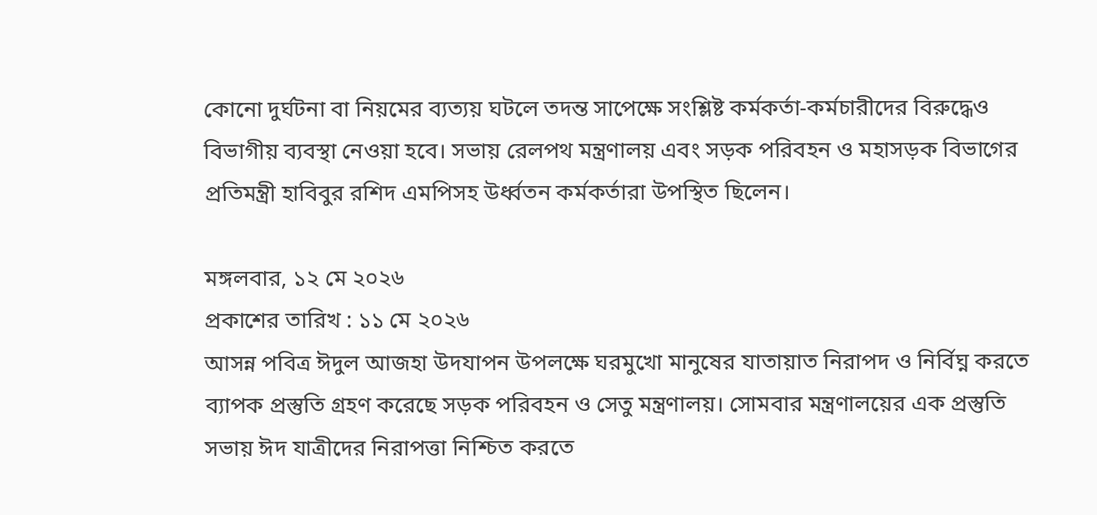কোনো দুর্ঘটনা বা নিয়মের ব্যত্যয় ঘটলে তদন্ত সাপেক্ষে সংশ্লিষ্ট কর্মকর্তা-কর্মচারীদের বিরুদ্ধেও বিভাগীয় ব্যবস্থা নেওয়া হবে। সভায় রেলপথ মন্ত্রণালয় এবং সড়ক পরিবহন ও মহাসড়ক বিভাগের প্রতিমন্ত্রী হাবিবুর রশিদ এমপিসহ উর্ধ্বতন কর্মকর্তারা উপস্থিত ছিলেন।

মঙ্গলবার, ১২ মে ২০২৬
প্রকাশের তারিখ : ১১ মে ২০২৬
আসন্ন পবিত্র ঈদুল আজহা উদযাপন উপলক্ষে ঘরমুখো মানুষের যাতায়াত নিরাপদ ও নির্বিঘ্ন করতে ব্যাপক প্রস্তুতি গ্রহণ করেছে সড়ক পরিবহন ও সেতু মন্ত্রণালয়। সোমবার মন্ত্রণালয়ের এক প্রস্তুতি সভায় ঈদ যাত্রীদের নিরাপত্তা নিশ্চিত করতে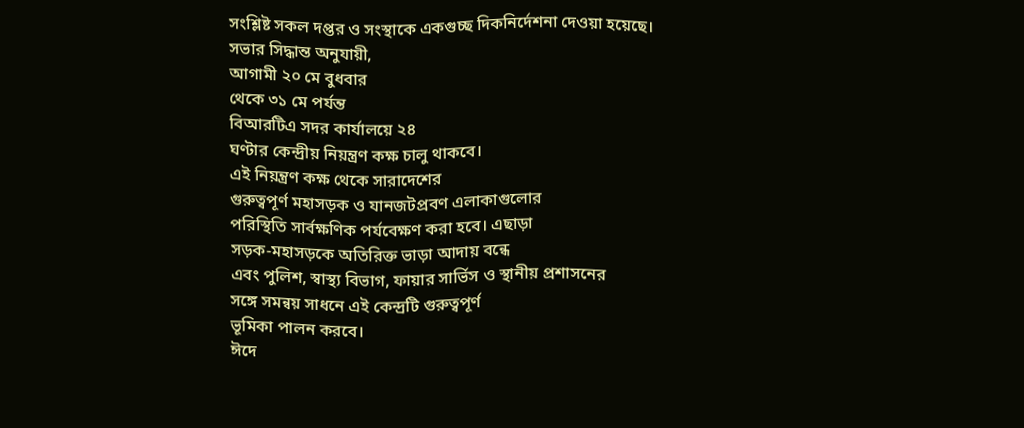সংশ্লিষ্ট সকল দপ্তর ও সংস্থাকে একগুচ্ছ দিকনির্দেশনা দেওয়া হয়েছে।
সভার সিদ্ধান্ত অনুযায়ী,
আগামী ২০ মে বুধবার
থেকে ৩১ মে পর্যন্ত
বিআরটিএ সদর কার্যালয়ে ২৪
ঘণ্টার কেন্দ্রীয় নিয়ন্ত্রণ কক্ষ চালু থাকবে।
এই নিয়ন্ত্রণ কক্ষ থেকে সারাদেশের
গুরুত্বপূর্ণ মহাসড়ক ও যানজটপ্রবণ এলাকাগুলোর
পরিস্থিতি সার্বক্ষণিক পর্যবেক্ষণ করা হবে। এছাড়া
সড়ক-মহাসড়কে অতিরিক্ত ভাড়া আদায় বন্ধে
এবং পুলিশ, স্বাস্থ্য বিভাগ, ফায়ার সার্ভিস ও স্থানীয় প্রশাসনের
সঙ্গে সমন্বয় সাধনে এই কেন্দ্রটি গুরুত্বপূর্ণ
ভূমিকা পালন করবে।
ঈদে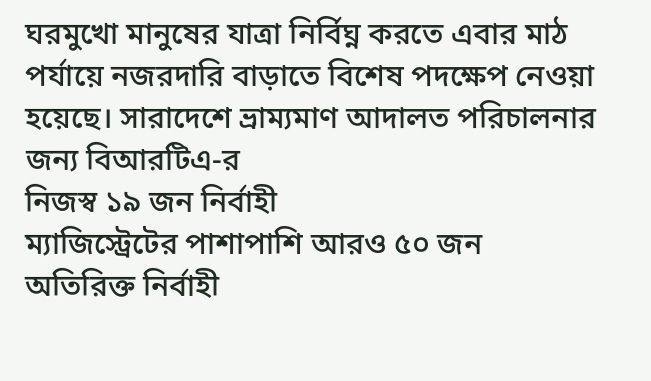ঘরমুখো মানুষের যাত্রা নির্বিঘ্ন করতে এবার মাঠ
পর্যায়ে নজরদারি বাড়াতে বিশেষ পদক্ষেপ নেওয়া হয়েছে। সারাদেশে ভ্রাম্যমাণ আদালত পরিচালনার জন্য বিআরটিএ-র
নিজস্ব ১৯ জন নির্বাহী
ম্যাজিস্ট্রেটের পাশাপাশি আরও ৫০ জন
অতিরিক্ত নির্বাহী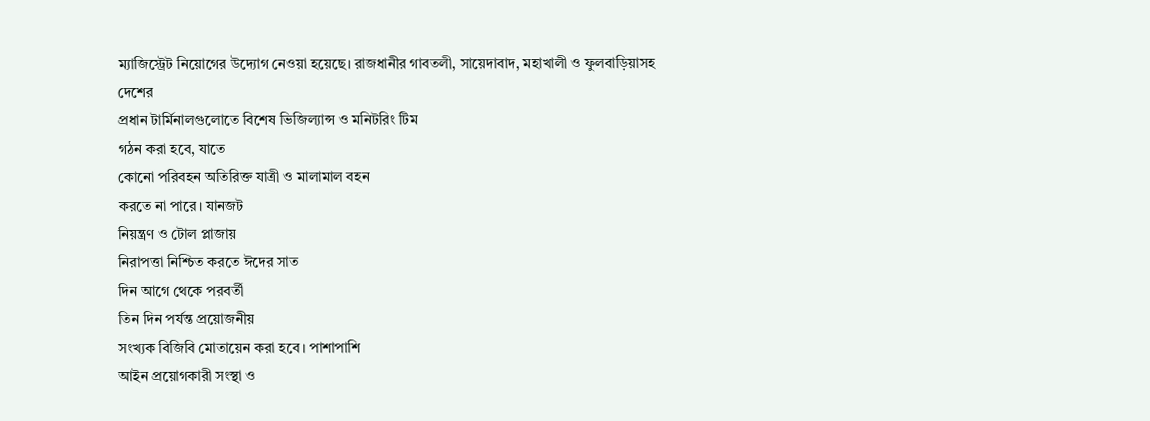ম্যাজিস্ট্রেট নিয়োগের উদ্যোগ নেওয়া হয়েছে। রাজধানীর গাবতলী, সায়েদাবাদ, মহাখালী ও ফুলবাড়িয়াসহ দেশের
প্রধান টার্মিনালগুলোতে বিশেষ ভিজিল্যান্স ও মনিটরিং টিম
গঠন করা হবে, যাতে
কোনো পরিবহন অতিরিক্ত যাত্রী ও মালামাল বহন
করতে না পারে। যানজট
নিয়ন্ত্রণ ও টোল প্লাজায়
নিরাপত্তা নিশ্চিত করতে ঈদের সাত
দিন আগে থেকে পরবর্তী
তিন দিন পর্যন্ত প্রয়োজনীয়
সংখ্যক বিজিবি মোতায়েন করা হবে। পাশাপাশি
আইন প্রয়োগকারী সংস্থা ও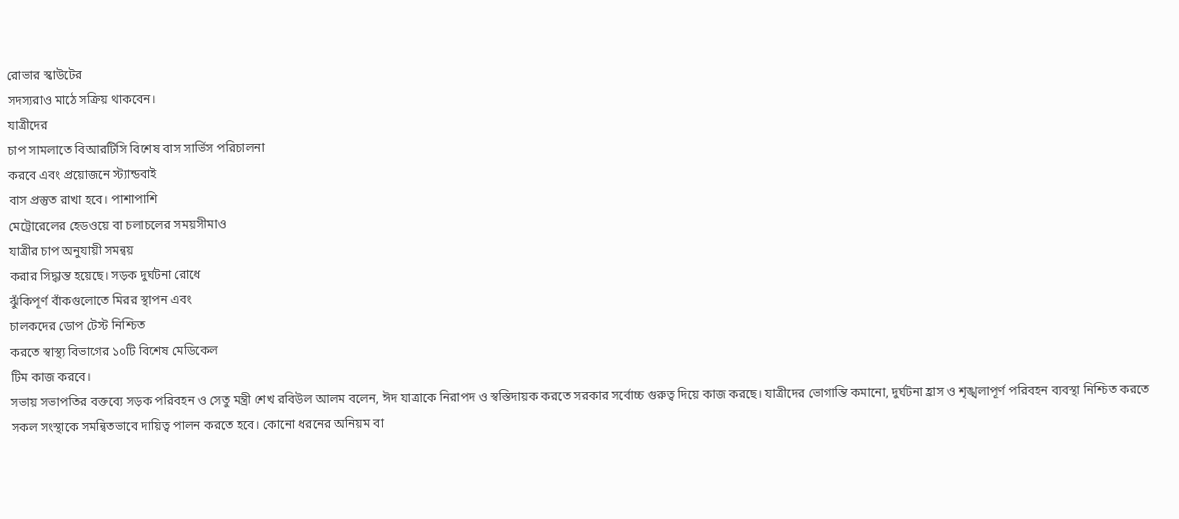রোভার স্কাউটের
সদস্যরাও মাঠে সক্রিয় থাকবেন।
যাত্রীদের
চাপ সামলাতে বিআরটিসি বিশেষ বাস সার্ভিস পরিচালনা
করবে এবং প্রয়োজনে স্ট্যান্ডবাই
বাস প্রস্তুত রাখা হবে। পাশাপাশি
মেট্রোরেলের হেডওয়ে বা চলাচলের সময়সীমাও
যাত্রীর চাপ অনুযায়ী সমন্বয়
করার সিদ্ধান্ত হয়েছে। সড়ক দুর্ঘটনা রোধে
ঝুঁকিপূর্ণ বাঁকগুলোতে মিরর স্থাপন এবং
চালকদের ডোপ টেস্ট নিশ্চিত
করতে স্বাস্থ্য বিভাগের ১০টি বিশেষ মেডিকেল
টিম কাজ করবে।
সভায় সভাপতির বক্তব্যে সড়ক পরিবহন ও সেতু মন্ত্রী শেখ রবিউল আলম বলেন, ঈদ যাত্রাকে নিরাপদ ও স্বস্তিদায়ক করতে সরকার সর্বোচ্চ গুরুত্ব দিয়ে কাজ করছে। যাত্রীদের ভোগান্তি কমানো, দুর্ঘটনা হ্রাস ও শৃঙ্খলাপূর্ণ পরিবহন ব্যবস্থা নিশ্চিত করতে সকল সংস্থাকে সমন্বিতভাবে দায়িত্ব পালন করতে হবে। কোনো ধরনের অনিয়ম বা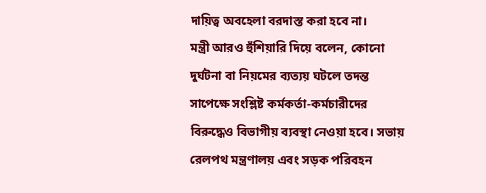দায়িত্ব অবহেলা বরদাস্ত করা হবে না।
মন্ত্রী আরও হুঁশিয়ারি দিয়ে বলেন, কোনো দুর্ঘটনা বা নিয়মের ব্যত্যয় ঘটলে তদন্ত সাপেক্ষে সংশ্লিষ্ট কর্মকর্তা-কর্মচারীদের বিরুদ্ধেও বিভাগীয় ব্যবস্থা নেওয়া হবে। সভায় রেলপথ মন্ত্রণালয় এবং সড়ক পরিবহন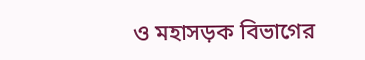ও মহাসড়ক বিভাগের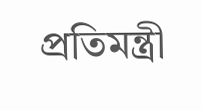প্রতিমন্ত্রী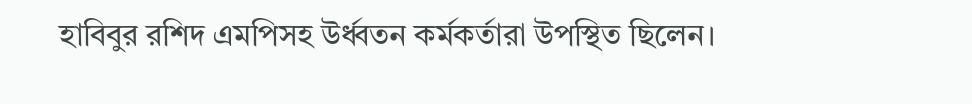হাবিবুর রশিদ এমপিসহ উর্ধ্বতন কর্মকর্তারা উপস্থিত ছিলেন।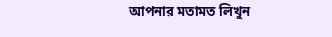আপনার মতামত লিখুন